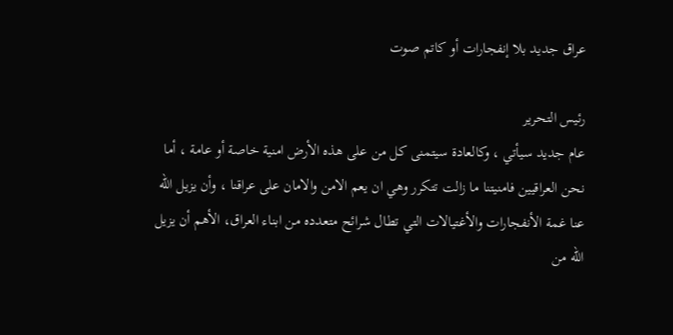عراق جديد بلا إنفجارات أو كاتم صوت

رئيس التحرير
عام جديد سيأتي ، وكالعادة سيتمنى كل من على هذه الأرض امنية خاصة أو عامة ، أما نحن العراقيين فامنيتنا ما زالت تتكرر وهي ان يعم الامن والامان على عراقنا ، وأن يزيل الله عنا غمة الأنفجارات والأغتيالات التي تطال شرائح متعدده من ابناء العراق، الأهم أن يزيل الله من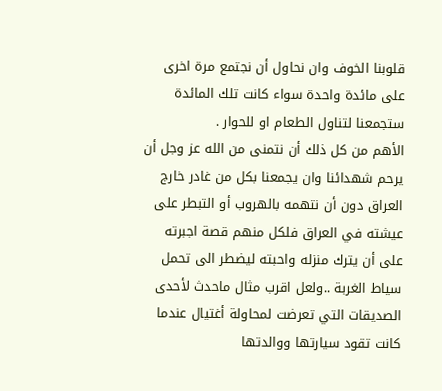قلوبنا الخوف وان نحاول أن نجتمع مرة اخرى على مائدة واحدة سواء كانت تلك المائدة ستجمعنا لتناول الطعام او للحوار .
الأهم من كل ذلك أن نتمنى من الله عز وجل أن يرحم شهدائنا وان يجمعنا بكل من غادر خارج العراق دون أن نتهمه بالهروب أو التبطر على عيشته في العراق فلكل منهم قصة اجبرته على أن يترك منزله واحبته ليضطر الى تحمل سياط الغربة ..ولعل اقرب مثال ماحدث لأحدى الصديقات التي تعرضت لمحاولة أغتيال عندما كانت تقود سيارتها ووالدتها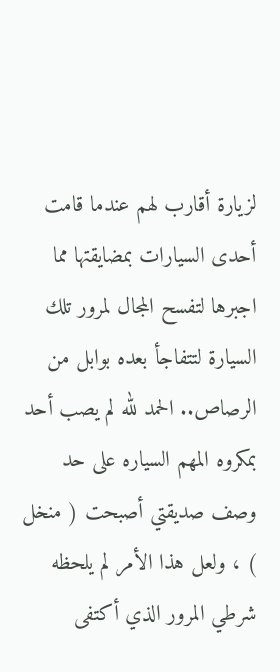لزيارة أقارب لهم عندما قامت أحدى السيارات بمضايقتها مما اجبرها لتفسح المجال لمرور تلك السيارة لتتفاجأ بعده بوابل من الرصاص.. الحمد لله لم يصب أحد بمكروه المهم السياره على حد وصف صديقتي أصبحت ( منخل ) ، ولعل هذا الأمر لم يلحظه شرطي المرور الذي أكتفى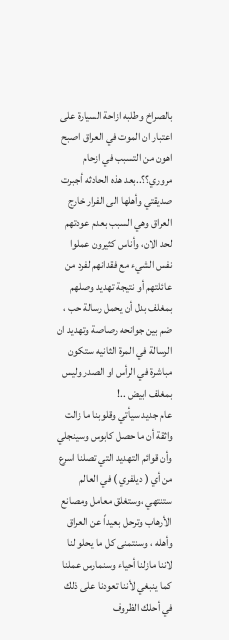بالصراخ وطلبه ازاحة السيارة على اعتبار ان الموت في العراق اصبح اهون من التسبب في ازحام مروري؟؟..بعد هذه الحادثه أجبرت صديقتي وأهلها الى الفرار خارج العراق وهي السبب بعدم عودتهم لحد الان، وأناس كثيرون عملوا نفس الشيء مع فقدانهم لفرد من عائلتهم أو نتيجة تهديد وصلهم بمغلف بدل أن يحمل رسالة حب ، ضم بين جوانحه رصاصة وتهديد ان الرسالة في المرة الثانيه ستكون مباشرة في الرأس او الصدر وليس بمغلف ابيض ..!
عام جديد سيأتي وقلوبنا ما زالت واثقة أن ما حصل كابوس وسينجلي وأن قوائم التهديد التي تصلنا اسرع من أي ( ديلفري ) في العالم ستنتهي ،وستغلق معامل ومصانع الأرهاب وترحل بعيداً عن العراق وأهله ، وسنتمنى كل ما يحلو لنا لاننا مازلنا أحياء وسنمارس عملنا كما ينبغي لأننا تعودنا على ذلك في أحلك الظروف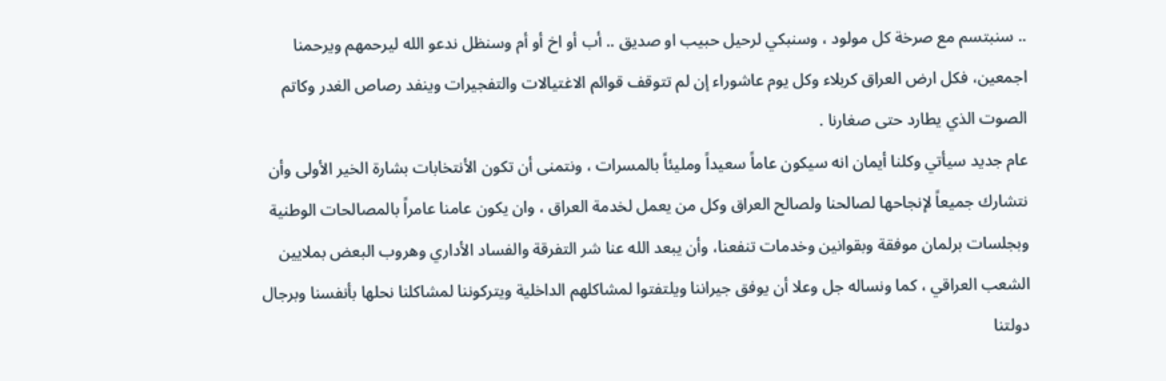.. سنبتسم مع صرخة كل مولود ، وسنبكي لرحيل حبيب او صديق .. أب أو اخ أو أم وسنظل ندعو الله ليرحمهم ويرحمنا اجمعين، فكل ارض العراق كربلاء وكل يوم عاشوراء إن لم تتوقف قوائم الاغتيالات والتفجيرات وينفد رصاص الغدر وكاتم الصوت الذي يطارد حتى صغارنا .
عام جديد سيأتي وكلنا أيمان انه سيكون عاماً سعيداً ومليئاً بالمسرات ، ونتمنى أن تكون الأنتخابات بشارة الخير الأولى وأن نتشارك جميعاً لإنجاحها لصالحنا ولصالح العراق وكل من يعمل لخدمة العراق ، وان يكون عامنا عامراً بالمصالحات الوطنية وبجلسات برلمان موفقة وبقوانين وخدمات تنفعنا، وأن يبعد الله عنا شر التفرقة والفساد الأداري وهروب البعض بملايين الشعب العراقي ، كما ونساله جل وعلا أن يوفق جيراننا ويلتفتوا لمشاكلهم الداخلية ويتركوننا لمشاكلنا نحلها بأنفسنا وبرجال دولتنا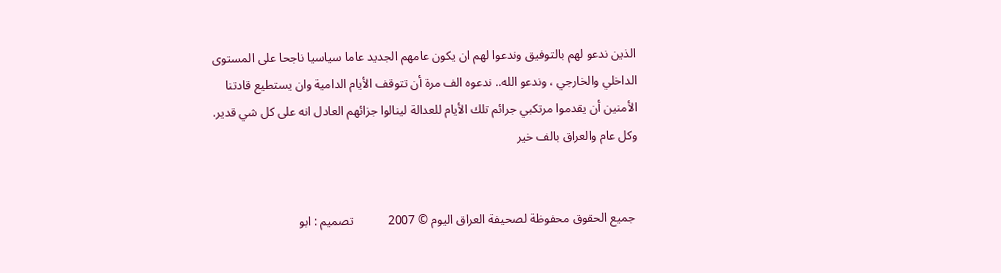الذين ندعو لهم بالتوفيق وندعوا لهم ان يكون عامهم الجديد عاما سياسيا ناجحا على المستوى الداخلي والخارجي ، وندعو الله.. ندعوه الف مرة أن تتوقف الأيام الدامية وان يستطيع قادتنا الأمنين أن يقدموا مرتكبي جرائم تلك الأيام للعدالة لينالوا جزائهم العادل انه على كل شي قدير.
وكل عام والعراق بالف خير


 جميع الحقوق محفوظة لصحيفة العراق اليوم © 2007           تصميم : ابو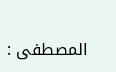المصطفى :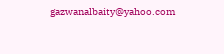gazwanalbaity@yahoo.com